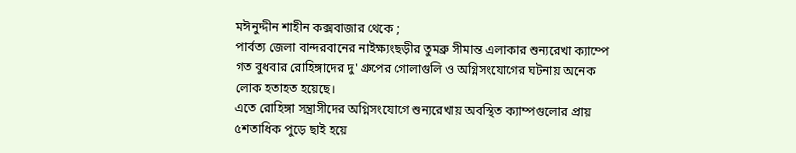মঈনুদ্দীন শাহীন কক্সবাজার থেকে ;
পার্বত্য জেলা বান্দরবানের নাইক্ষ্যংছড়ীর তুমব্রু সীমান্ত এলাকার শুন্যরেখা ক্যাম্পে গত বুধবার রোহিঙ্গাদের দু' গ্রুপের গোলাগুলি ও অগ্নিসংযোগের ঘটনায় অনেক লোক হতাহত হয়েছে।
এতে রোহিঙ্গা সন্ত্রাসীদের অগ্নিসংযোগে শুন্যরেখায় অবস্থিত ক্যাম্পগুলোর প্রায় ৫শতাধিক পুড়ে ছাই হয়ে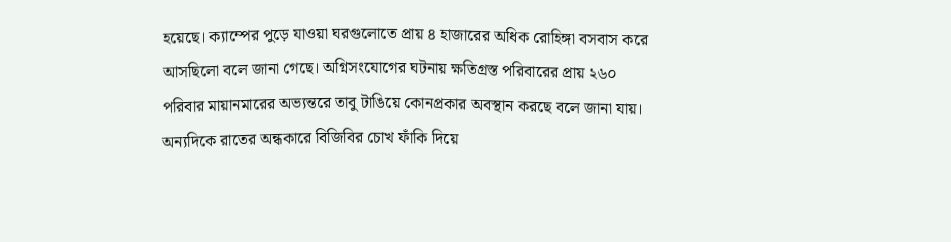হয়েছে। ক্যাম্পের পুড়ে যাওয়া ঘরগুলোতে প্রায় ৪ হাজারের অধিক রোহিঙ্গা বসবাস করে আসছিলো বলে জানা গেছে। অগ্নিসংযোগের ঘটনায় ক্ষতিগ্রস্ত পরিবারের প্রায় ২৬০ পরিবার মায়ানমারের অভ্যন্তরে তাবু টাঙিয়ে কোনপ্রকার অবস্থান করছে বলে জানা যায়। অন্যদিকে রাতের অন্ধকারে বিজিবির চোখ ফাঁকি দিয়ে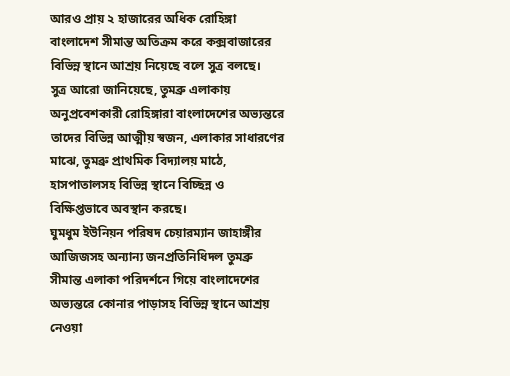আরও প্রায় ২ হাজারের অধিক রোহিঙ্গা বাংলাদেশ সীমান্ত অতিক্রম করে কক্সবাজারের বিভিন্ন স্থানে আশ্রয় নিয়েছে বলে সুত্র বলছে।
সুত্র আরো জানিয়েছে, তুমব্রু এলাকায় অনুপ্রবেশকারী রোহিঙ্গারা বাংলাদেশের অভ্যন্তরে তাদের বিভিন্ন আত্মীয় স্বজন, এলাকার সাধারণের মাঝে, তুমব্রু প্রাথমিক বিদ্যালয় মাঠে, হাসপাতালসহ বিভিন্ন স্থানে বিচ্ছিন্ন ও বিক্ষিপ্তভাবে অবস্থান করছে।
ঘুমধুম ইউনিয়ন পরিষদ চেয়ারম্যান জাহাঙ্গীর আজিজসহ অন্যান্য জনপ্রতিনিধিদল তুমব্রু সীমান্ত এলাকা পরিদর্শনে গিয়ে বাংলাদেশের অভ্যন্তরে কোনার পাড়াসহ বিভিন্ন স্থানে আশ্রয় নেওয়া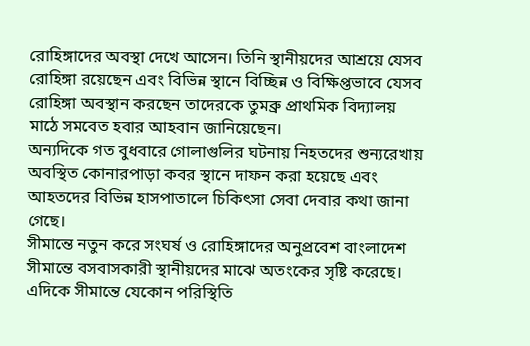রোহিঙ্গাদের অবস্থা দেখে আসেন। তিনি স্থানীয়দের আশ্রয়ে যেসব রোহিঙ্গা রয়েছেন এবং বিভিন্ন স্থানে বিচ্ছিন্ন ও বিক্ষিপ্তভাবে যেসব রোহিঙ্গা অবস্থান করছেন তাদেরকে তুমব্রু প্রাথমিক বিদ্যালয় মাঠে সমবেত হবার আহবান জানিয়েছেন।
অন্যদিকে গত বুধবারে গোলাগুলির ঘটনায় নিহতদের শুন্যরেখায় অবস্থিত কোনারপাড়া কবর স্থানে দাফন করা হয়েছে এবং আহতদের বিভিন্ন হাসপাতালে চিকিৎসা সেবা দেবার কথা জানা গেছে।
সীমান্তে নতুন করে সংঘর্ষ ও রোহিঙ্গাদের অনুপ্রবেশ বাংলাদেশ সীমান্তে বসবাসকারী স্থানীয়দের মাঝে অতংকের সৃষ্টি করেছে।
এদিকে সীমান্তে যেকোন পরিস্থিতি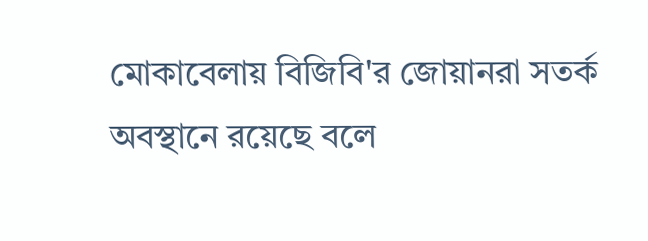মোকাবেলায় বিজিবি'র জোয়ানরা সতর্ক অবস্থানে রয়েছে বলে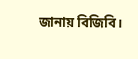জানায় বিজিবি।